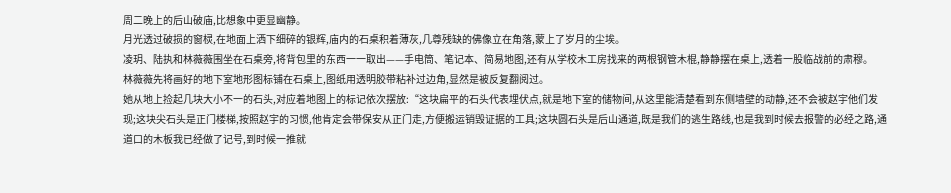周二晚上的后山破庙,比想象中更显幽静。
月光透过破损的窗棂,在地面上洒下细碎的银辉,庙内的石桌积着薄灰,几尊残缺的佛像立在角落,蒙上了岁月的尘埃。
凌玥、陆执和林薇薇围坐在石桌旁,将背包里的东西一一取出——手电筒、笔记本、简易地图,还有从学校木工房找来的两根钢管木棍,静静摆在桌上,透着一股临战前的肃穆。
林薇薇先将画好的地下室地形图标铺在石桌上,图纸用透明胶带粘补过边角,显然是被反复翻阅过。
她从地上捡起几块大小不一的石头,对应着地图上的标记依次摆放:“这块扁平的石头代表埋伏点,就是地下室的储物间,从这里能清楚看到东侧墙壁的动静,还不会被赵宇他们发现;这块尖石头是正门楼梯,按照赵宇的习惯,他肯定会带保安从正门走,方便搬运销毁证据的工具;这块圆石头是后山通道,既是我们的逃生路线,也是我到时候去报警的必经之路,通道口的木板我已经做了记号,到时候一推就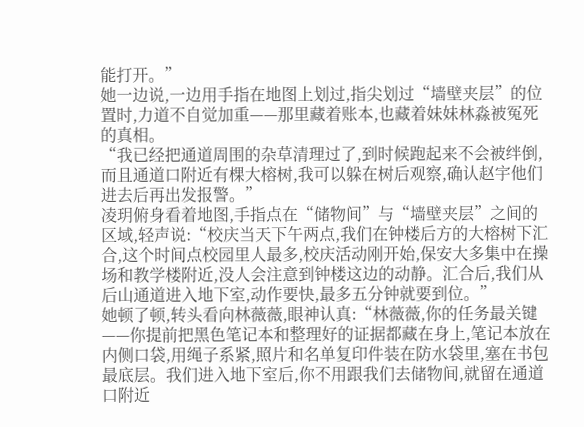能打开。”
她一边说,一边用手指在地图上划过,指尖划过“墙壁夹层”的位置时,力道不自觉加重——那里藏着账本,也藏着妹妹林淼被冤死的真相。
“我已经把通道周围的杂草清理过了,到时候跑起来不会被绊倒,而且通道口附近有棵大榕树,我可以躲在树后观察,确认赵宇他们进去后再出发报警。”
凌玥俯身看着地图,手指点在“储物间”与“墙壁夹层”之间的区域,轻声说:“校庆当天下午两点,我们在钟楼后方的大榕树下汇合,这个时间点校园里人最多,校庆活动刚开始,保安大多集中在操场和教学楼附近,没人会注意到钟楼这边的动静。汇合后,我们从后山通道进入地下室,动作要快,最多五分钟就要到位。”
她顿了顿,转头看向林薇薇,眼神认真:“林薇薇,你的任务最关键——你提前把黑色笔记本和整理好的证据都藏在身上,笔记本放在内侧口袋,用绳子系紧,照片和名单复印件装在防水袋里,塞在书包最底层。我们进入地下室后,你不用跟我们去储物间,就留在通道口附近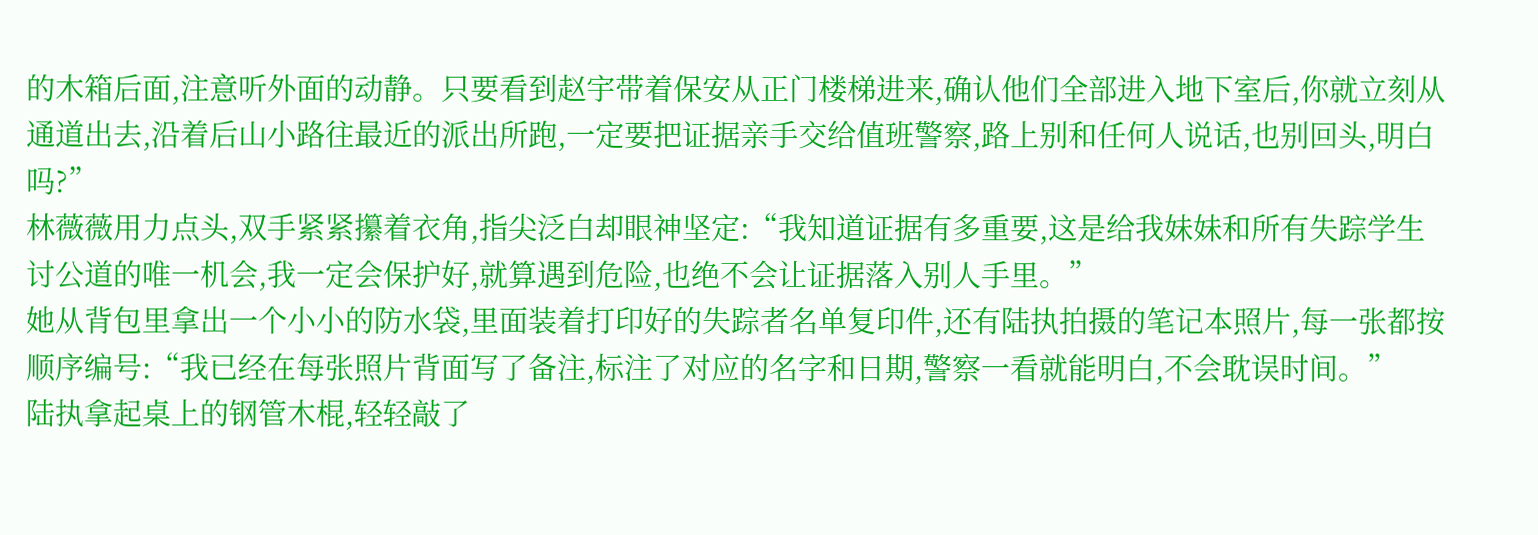的木箱后面,注意听外面的动静。只要看到赵宇带着保安从正门楼梯进来,确认他们全部进入地下室后,你就立刻从通道出去,沿着后山小路往最近的派出所跑,一定要把证据亲手交给值班警察,路上别和任何人说话,也别回头,明白吗?”
林薇薇用力点头,双手紧紧攥着衣角,指尖泛白却眼神坚定:“我知道证据有多重要,这是给我妹妹和所有失踪学生讨公道的唯一机会,我一定会保护好,就算遇到危险,也绝不会让证据落入别人手里。”
她从背包里拿出一个小小的防水袋,里面装着打印好的失踪者名单复印件,还有陆执拍摄的笔记本照片,每一张都按顺序编号:“我已经在每张照片背面写了备注,标注了对应的名字和日期,警察一看就能明白,不会耽误时间。”
陆执拿起桌上的钢管木棍,轻轻敲了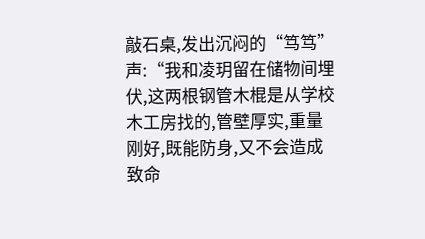敲石桌,发出沉闷的“笃笃”声:“我和凌玥留在储物间埋伏,这两根钢管木棍是从学校木工房找的,管壁厚实,重量刚好,既能防身,又不会造成致命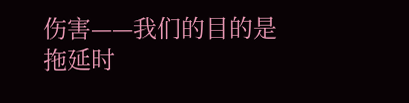伤害——我们的目的是拖延时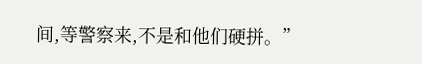间,等警察来,不是和他们硬拼。”